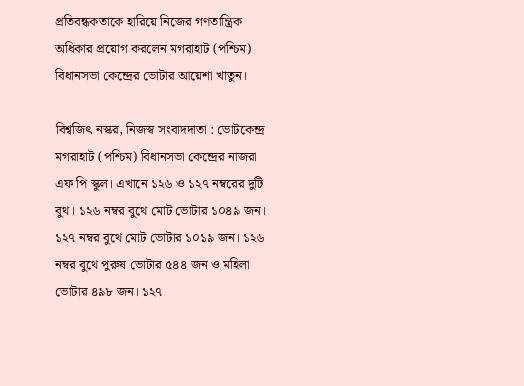প্রতিবন্ধকতাকে হারিয়ে নিজের গণতান্ত্রিক অধিকার প্রয়োগ করলেন মগরাহাট (পশ্চিম) বিধানসভা কেন্দ্রের ভোটার আয়েশা খাতুন।

বিশ্বজিৎ নস্কর, নিজস্ব সংবাদদাতা : ভোটকেন্দ্র মগরাহাট (পশ্চিম) বিধানসভা কেন্দ্রের নাজরা এফ পি স্কুল। এখানে ১২৬ ও ১২৭ নম্বরের দুটি বুথ। ১২৬ নম্বর বুথে মোট ভোটার ১০৪৯ জন। ১২৭ নম্বর বুথে মোট ভোটার ১০১৯ জন। ১২৬ নম্বর বুথে পুরুষ ভোটার ৫৪৪ জন ও মহিলা ভোটার ৪৯৮ জন। ১২৭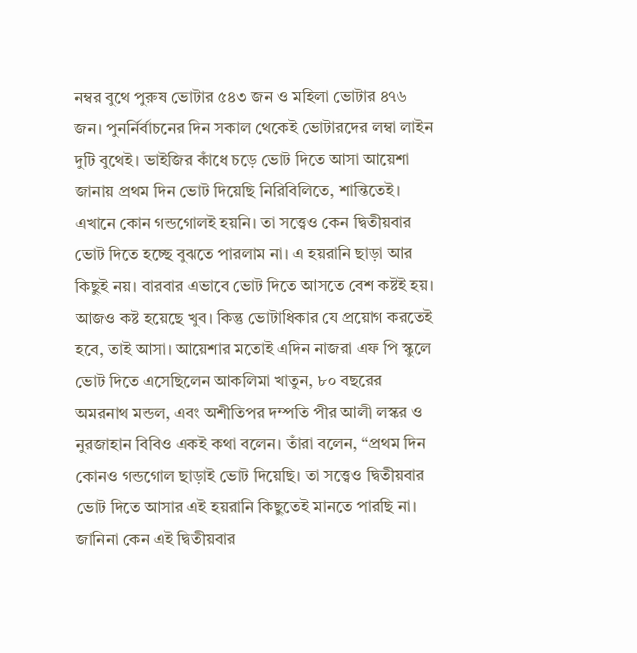নম্বর বুথে পুরুষ ভোটার ৫৪৩ জন ও মহিলা ভোটার ৪৭৬ জন। পুনর্নির্বাচনের দিন সকাল থেকেই ভোটারদের লম্বা লাইন দুটি বুথেই। ভাইজির কাঁধে চড়ে ভোট দিতে আসা আয়েশা জানায় প্রথম দিন ভোট দিয়েছি নিরিবিলিতে, শান্তিতেই। এখানে কোন গন্ডগোলই হয়নি। তা সত্ত্বেও কেন দ্বিতীয়বার ভোট দিতে হচ্ছে বুঝতে পারলাম না। এ হয়রানি ছাড়া আর কিছুই নয়। বারবার এভাবে ভোট দিতে আসতে বেশ কষ্টই হয়। আজও কষ্ট হয়েছে খুব। কিন্তু ভোটাধিকার যে প্রয়োগ করতেই হবে, তাই আসা। আয়েশার মতোই এদিন নাজরা এফ পি স্কুলে ভোট দিতে এসেছিলেন আকলিমা খাতুন, ৮০ বছরের অমরনাথ মন্ডল, এবং অশীতিপর দম্পতি পীর আলী লস্কর ও নুরজাহান বিবিও একই কথা বলেন। তাঁরা বলেন, “প্রথম দিন কোনও গন্ডগোল ছাড়াই ভোট দিয়েছি। তা সত্ত্বেও দ্বিতীয়বার ভোট দিতে আসার এই হয়রানি কিছুতেই মানতে পারছি না। জানিনা কেন এই দ্বিতীয়বার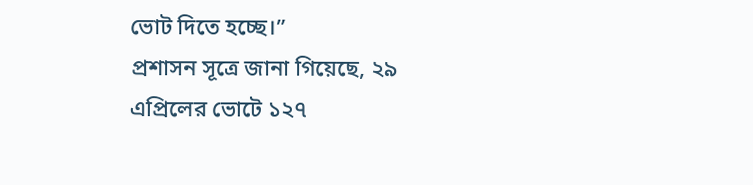ভোট দিতে হচ্ছে।”
প্রশাসন সূত্রে জানা গিয়েছে, ২৯ এপ্রিলের ভোটে ১২৭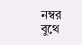নম্বর বুথে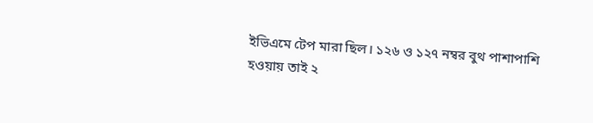ইভিএমে টেপ মারা ছিল। ১২৬ ও ১২৭ নম্বর বুথ পাশাপাশি হওয়ায় তাই ২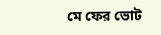মে ফের ভোট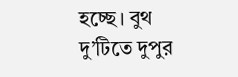হচ্ছে। বুথ দু’টিতে দুপুর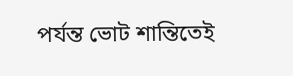পর্যন্ত ভোট শান্তিতেই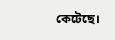কেটেছে।